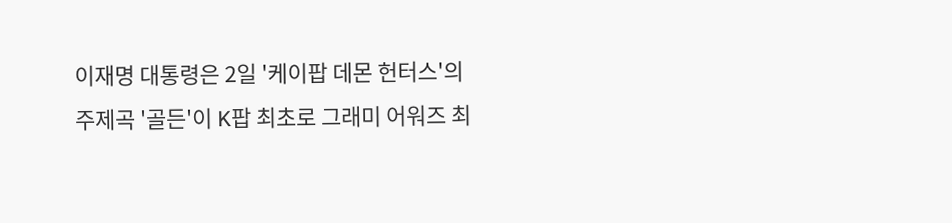이재명 대통령은 2일 '케이팝 데몬 헌터스'의 주제곡 '골든'이 K팝 최초로 그래미 어워즈 최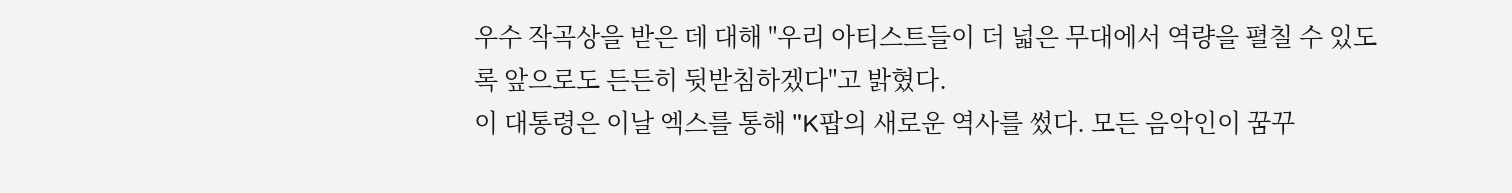우수 작곡상을 받은 데 대해 "우리 아티스트들이 더 넓은 무대에서 역량을 펼칠 수 있도록 앞으로도 든든히 뒷받침하겠다"고 밝혔다.
이 대통령은 이날 엑스를 통해 "K팝의 새로운 역사를 썼다. 모든 음악인이 꿈꾸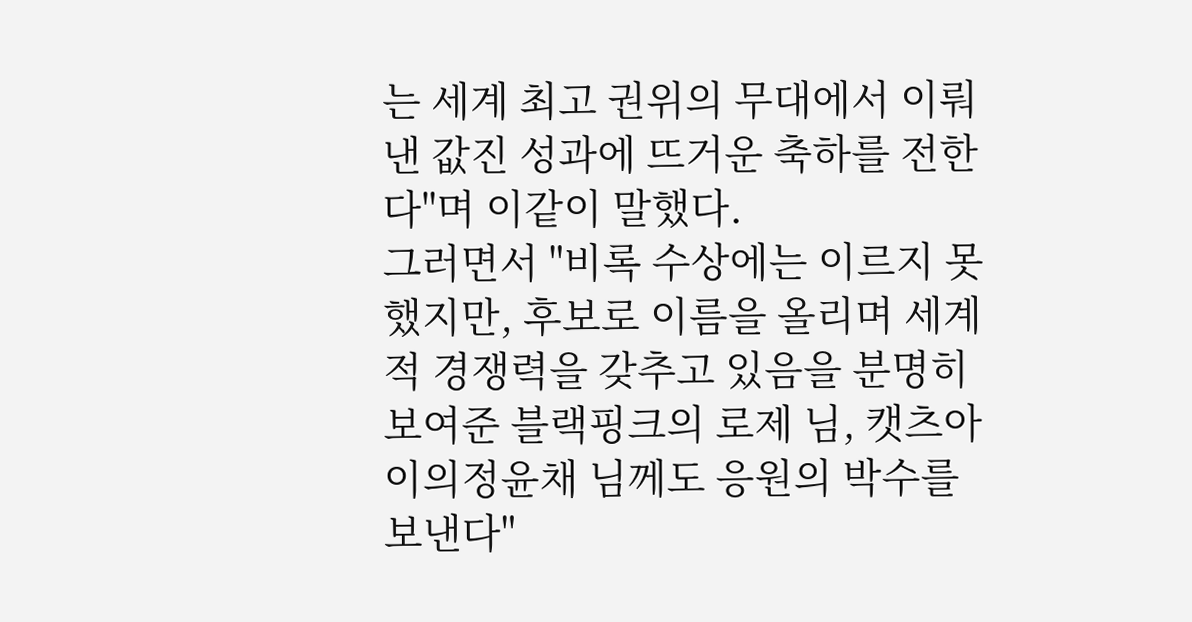는 세계 최고 권위의 무대에서 이뤄낸 값진 성과에 뜨거운 축하를 전한다"며 이같이 말했다.
그러면서 "비록 수상에는 이르지 못했지만, 후보로 이름을 올리며 세계적 경쟁력을 갖추고 있음을 분명히 보여준 블랙핑크의 로제 님, 캣츠아이의정윤채 님께도 응원의 박수를 보낸다"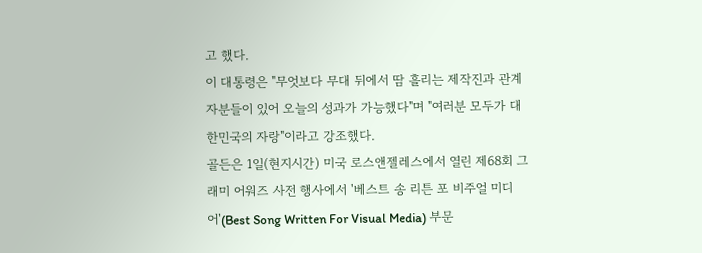고 했다.
이 대통령은 "무엇보다 무대 뒤에서 땀 흘리는 제작진과 관계자분들이 있어 오늘의 성과가 가능했다"며 "여러분 모두가 대한민국의 자랑"이라고 강조했다.
골든은 1일(현지시간) 미국 로스앤젤레스에서 열린 제68회 그래미 어워즈 사전 행사에서 '베스트 송 리튼 포 비주얼 미디어'(Best Song Written For Visual Media) 부문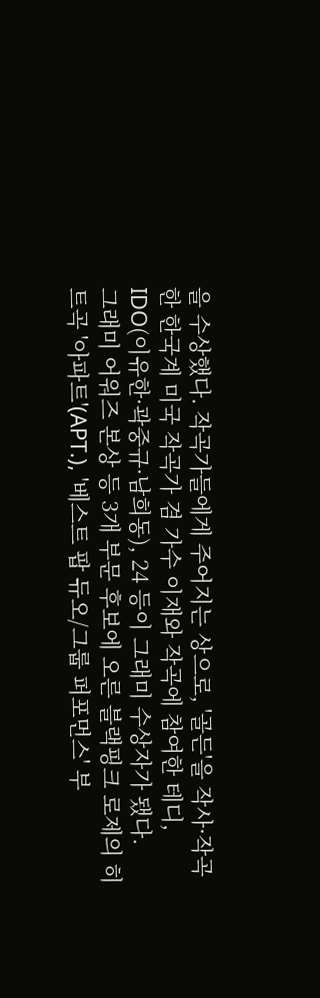을 수상했다. 작곡가들에게 주어지는 상으로, '골든'을 작사·작곡한 한국계 미국 작곡가 겸 가수 이재와 작곡에 참여한 테디, IDO(이유한·곽중규·남희동), 24 등이 그래미 수상자가 됐다.
그래미 어워즈 본상 등 3개 부문 후보에 오른 블랙핑크 로제의 히트곡 '아파트'(APT.), '베스트 팝 듀오/그룹 퍼포먼스' 부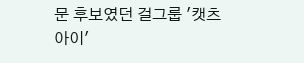문 후보였던 걸그룹 '캣츠아이'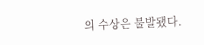의 수상은 불발됐다.